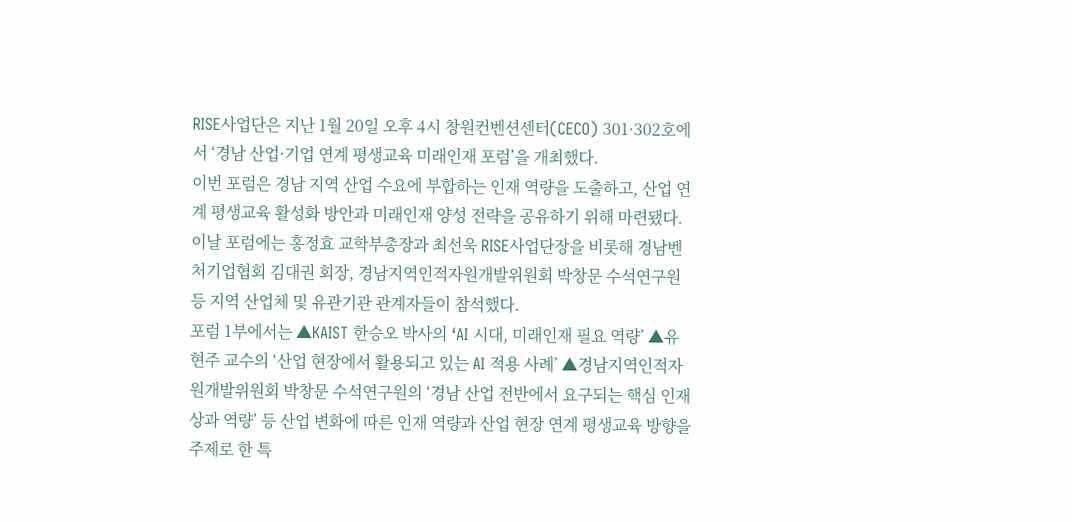RISE사업단은 지난 1월 20일 오후 4시 창원컨벤션센터(CECO) 301·302호에서 ‘경남 산업·기업 연계 평생교육 미래인재 포럼’을 개최했다.
이번 포럼은 경남 지역 산업 수요에 부합하는 인재 역량을 도출하고, 산업 연계 평생교육 활성화 방안과 미래인재 양성 전략을 공유하기 위해 마련됐다.
이날 포럼에는 홍정효 교학부총장과 최선욱 RISE사업단장을 비롯해 경남벤처기업협회 김대권 회장, 경남지역인적자원개발위원회 박창문 수석연구원 등 지역 산업체 및 유관기관 관계자들이 참석했다.
포럼 1부에서는 ▲KAIST 한승오 박사의 ‘AI 시대, 미래인재 필요 역량’ ▲유현주 교수의 ‘산업 현장에서 활용되고 있는 AI 적용 사례’ ▲경남지역인적자원개발위원회 박창문 수석연구원의 ‘경남 산업 전반에서 요구되는 핵심 인재상과 역량’ 등 산업 변화에 따른 인재 역량과 산업 현장 연계 평생교육 방향을 주제로 한 특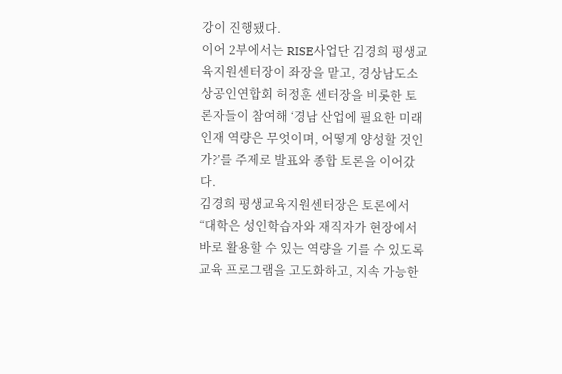강이 진행됐다.
이어 2부에서는 RISE사업단 김경희 평생교육지원센터장이 좌장을 맡고, 경상남도소상공인연합회 허정훈 센터장을 비롯한 토론자들이 참여해 ‘경남 산업에 필요한 미래 인재 역량은 무엇이며, 어떻게 양성할 것인가?’를 주제로 발표와 종합 토론을 이어갔다.
김경희 평생교육지원센터장은 토론에서 “대학은 성인학습자와 재직자가 현장에서 바로 활용할 수 있는 역량을 기를 수 있도록 교육 프로그램을 고도화하고, 지속 가능한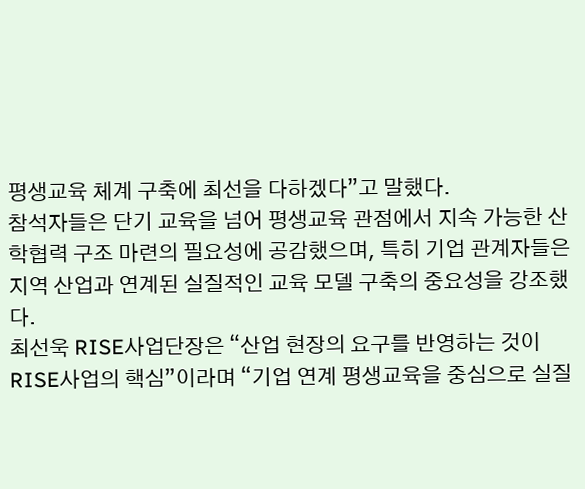평생교육 체계 구축에 최선을 다하겠다”고 말했다.
참석자들은 단기 교육을 넘어 평생교육 관점에서 지속 가능한 산학협력 구조 마련의 필요성에 공감했으며, 특히 기업 관계자들은 지역 산업과 연계된 실질적인 교육 모델 구축의 중요성을 강조했다.
최선욱 RISE사업단장은 “산업 현장의 요구를 반영하는 것이 RISE사업의 핵심”이라며 “기업 연계 평생교육을 중심으로 실질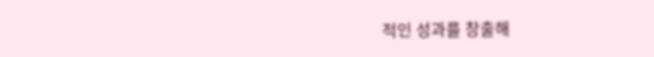적인 성과를 창출해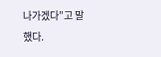나가겠다”고 말했다.